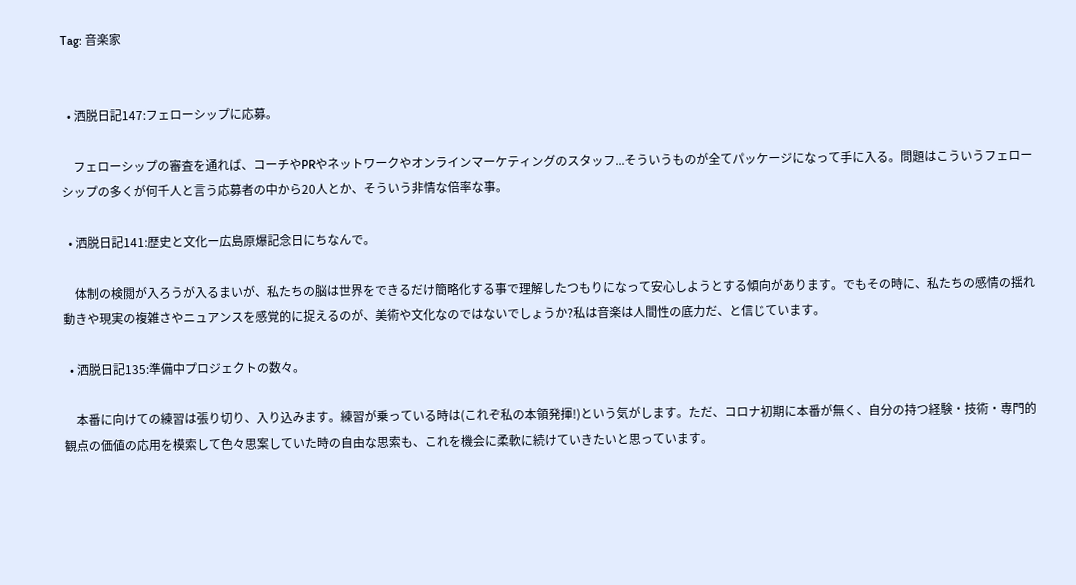Tag: 音楽家


  • 洒脱日記147:フェローシップに応募。

    フェローシップの審査を通れば、コーチやPRやネットワークやオンラインマーケティングのスタッフ...そういうものが全てパッケージになって手に入る。問題はこういうフェローシップの多くが何千人と言う応募者の中から20人とか、そういう非情な倍率な事。

  • 洒脱日記141:歴史と文化ー広島原爆記念日にちなんで。

    体制の検閲が入ろうが入るまいが、私たちの脳は世界をできるだけ簡略化する事で理解したつもりになって安心しようとする傾向があります。でもその時に、私たちの感情の揺れ動きや現実の複雑さやニュアンスを感覚的に捉えるのが、美術や文化なのではないでしょうか?私は音楽は人間性の底力だ、と信じています。

  • 洒脱日記135:準備中プロジェクトの数々。

    本番に向けての練習は張り切り、入り込みます。練習が乗っている時は(これぞ私の本領発揮!)という気がします。ただ、コロナ初期に本番が無く、自分の持つ経験・技術・専門的観点の価値の応用を模索して色々思案していた時の自由な思索も、これを機会に柔軟に続けていきたいと思っています。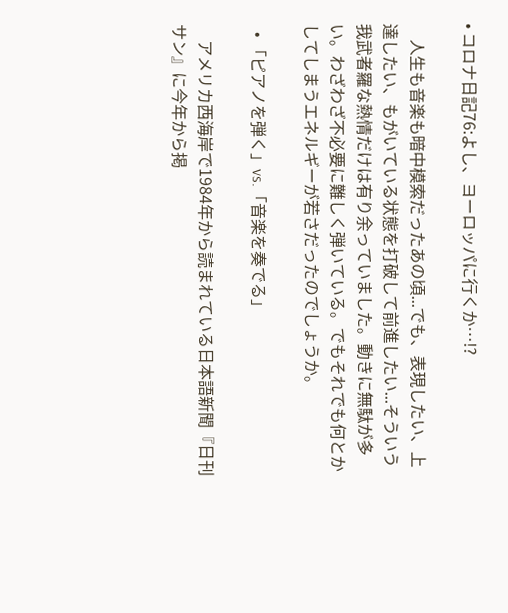• コロナ日記76:よし、ヨーロッパに行くか…!?

    人生も音楽も暗中模索だったあの頃...でも、表現したい、上達したい、もがいている状態を打破して前進したい...そういう我武者羅な熱情だけは有り余っていました。動きに無駄が多い。わざわざ不必要に難しく弾いている。でもそれでも何とかしてしまうエネルギーが若さだったのでしょうか。

  • 「ピアノを弾く」vs.「音楽を奏でる」

    アメリカ西海岸で1984年から読まれている日本語新聞『日刊サン』に今年から掲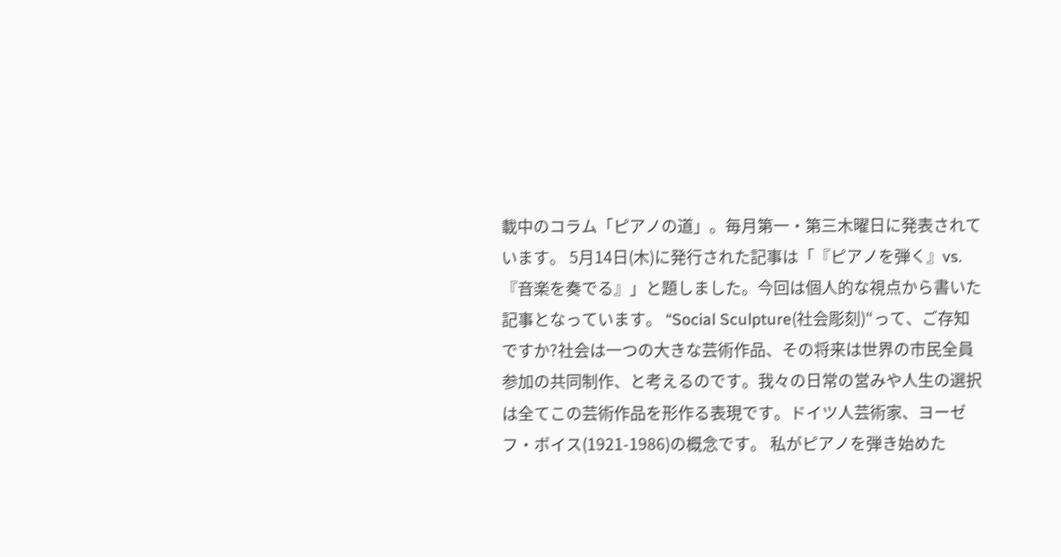載中のコラム「ピアノの道」。毎月第一・第三木曜日に発表されています。 5月14日(木)に発行された記事は「『ピアノを弾く』vs.『音楽を奏でる』」と題しました。今回は個人的な視点から書いた記事となっています。 “Social Sculpture(社会彫刻)“って、ご存知ですか?社会は一つの大きな芸術作品、その将来は世界の市民全員参加の共同制作、と考えるのです。我々の日常の営みや人生の選択は全てこの芸術作品を形作る表現です。ドイツ人芸術家、ヨーゼフ・ボイス(1921-1986)の概念です。 私がピアノを弾き始めた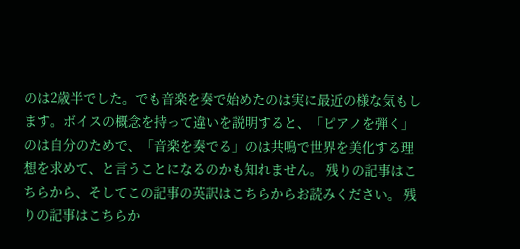のは2歳半でした。でも音楽を奏で始めたのは実に最近の様な気もします。ボイスの概念を持って違いを説明すると、「ピアノを弾く」のは自分のためで、「音楽を奏でる」のは共鳴で世界を美化する理想を求めて、と言うことになるのかも知れません。 残りの記事はこちらから、そしてこの記事の英訳はこちらからお読みください。 残りの記事はこちらか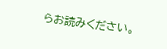らお読みください。